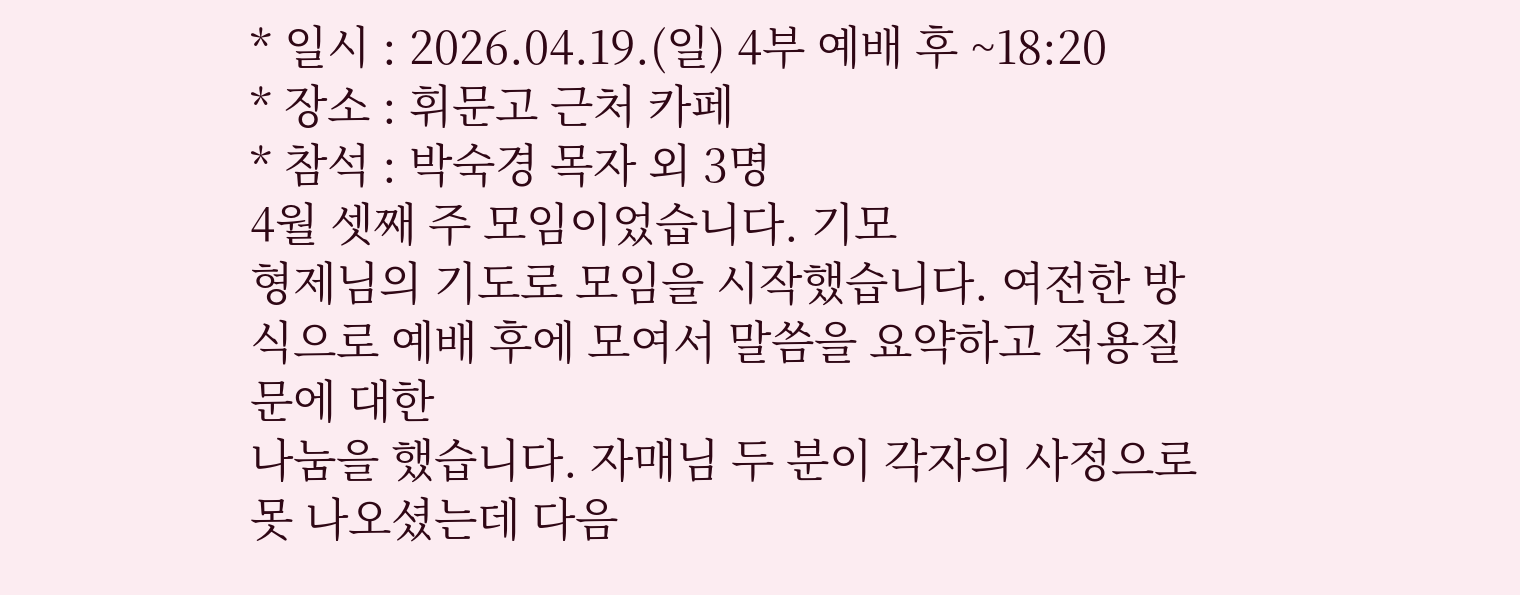* 일시 : 2026.04.19.(일) 4부 예배 후 ~18:20
* 장소 : 휘문고 근처 카페
* 참석 : 박숙경 목자 외 3명
4월 셋째 주 모임이었습니다. 기모
형제님의 기도로 모임을 시작했습니다. 여전한 방식으로 예배 후에 모여서 말씀을 요약하고 적용질문에 대한
나눔을 했습니다. 자매님 두 분이 각자의 사정으로 못 나오셨는데 다음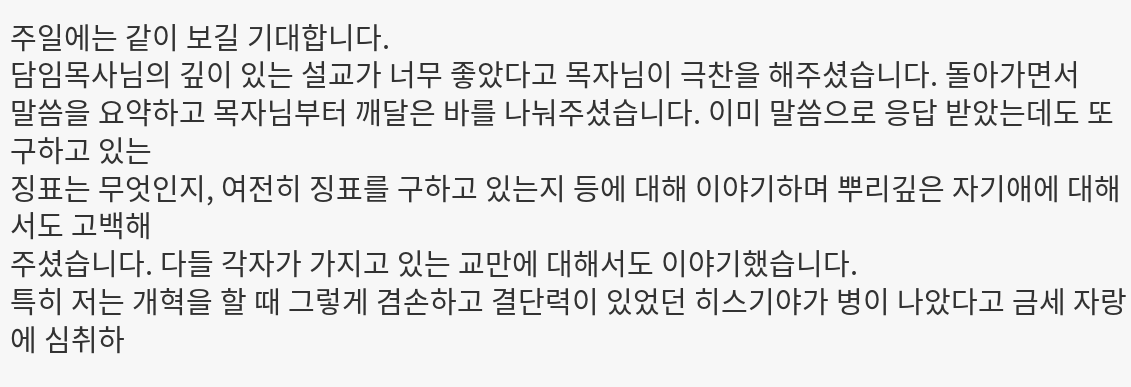주일에는 같이 보길 기대합니다.
담임목사님의 깊이 있는 설교가 너무 좋았다고 목자님이 극찬을 해주셨습니다. 돌아가면서
말씀을 요약하고 목자님부터 깨달은 바를 나눠주셨습니다. 이미 말씀으로 응답 받았는데도 또 구하고 있는
징표는 무엇인지, 여전히 징표를 구하고 있는지 등에 대해 이야기하며 뿌리깊은 자기애에 대해서도 고백해
주셨습니다. 다들 각자가 가지고 있는 교만에 대해서도 이야기했습니다.
특히 저는 개혁을 할 때 그렇게 겸손하고 결단력이 있었던 히스기야가 병이 나았다고 금세 자랑에 심취하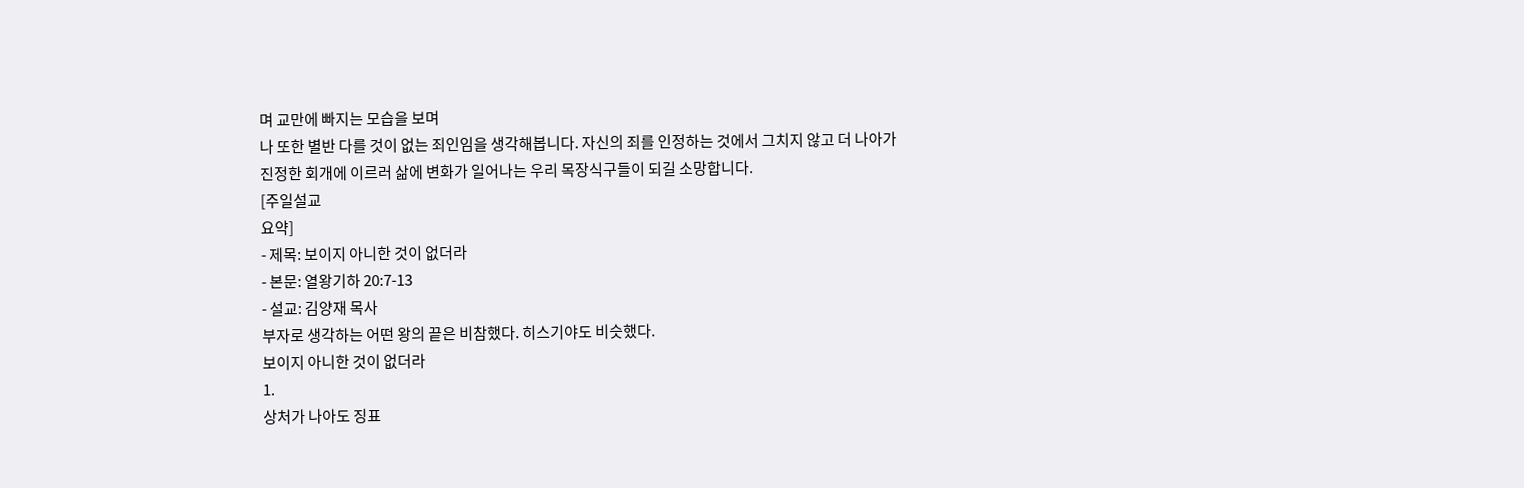며 교만에 빠지는 모습을 보며
나 또한 별반 다를 것이 없는 죄인임을 생각해봅니다. 자신의 죄를 인정하는 것에서 그치지 않고 더 나아가
진정한 회개에 이르러 삶에 변화가 일어나는 우리 목장식구들이 되길 소망합니다.
[주일설교
요약]
- 제목: 보이지 아니한 것이 없더라
- 본문: 열왕기하 20:7-13
- 설교: 김양재 목사
부자로 생각하는 어떤 왕의 끝은 비참했다. 히스기야도 비슷했다.
보이지 아니한 것이 없더라
1.
상처가 나아도 징표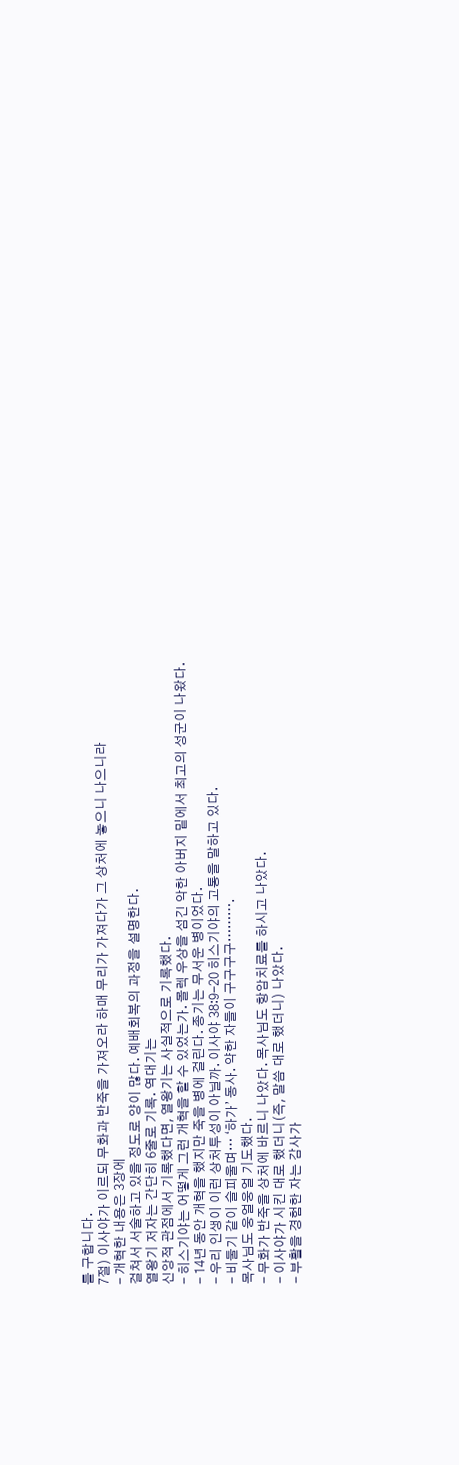를 구합니다.
7절) 이사야가 이르되 무화과 반죽을 가져오라 하매 무리가 가져다가 그 상처에 놓으니 나으니라
- 개혁한 내용은 3장에
걸쳐서 서술하고 있을 정도로 양이 많다. 예배회복의 과정을 설명한다.
열왕기 저자는 간단히 6줄로 기록. 역대기는
신앙적 관점에서 기록했다면, 열왕기는 사실적으로 기록했다.
- 히스기야는 어떻게 그런 개혁을 할 수 있었는가. 몰렉 우상을 섬긴 악한 아버지 밑에서 최고의 성군이 나왔다.
- 14년 동안 개혁을 했지만 죽을 병에 걸린다. 종기는 무서운 병이었다.
- 우리 인생이 이런 상처투성이 아닐까. 이사야 38:9-20 히스기야의 고통을 말하고 있다.
- 비둘기 같이 슬피울며… ‘하가’ 동사. 약한 자들이 구구구구……….
목사님도 웅얼웅얼 기도했다.
- 무화가 반죽을 상처에 바르니 나았다. 목사님도 항암치료를 하시고 나았다.
- 이사야가 시킨 대로 했더니(즉, 말씀 대로 했더니) 나았다.
- 부활을 경험한 자는 감사가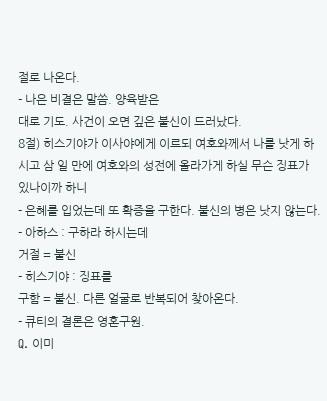절로 나온다.
- 나은 비결은 말씀. 양육받은
대로 기도. 사건이 오면 깊은 불신이 드러났다.
8절) 히스기야가 이사야에게 이르되 여호와께서 나를 낫게 하시고 삼 일 만에 여호와의 성전에 올라가게 하실 무슨 징표가
있나이까 하니
- 은혜를 입었는데 또 확증을 구한다. 불신의 병은 낫지 않는다.
- 아하스 : 구하라 하시는데
거절 = 불신
- 히스기야 : 징표를
구함 = 불신. 다른 얼굴로 반복되어 찾아온다.
- 큐티의 결론은 영혼구원.
Q. 이미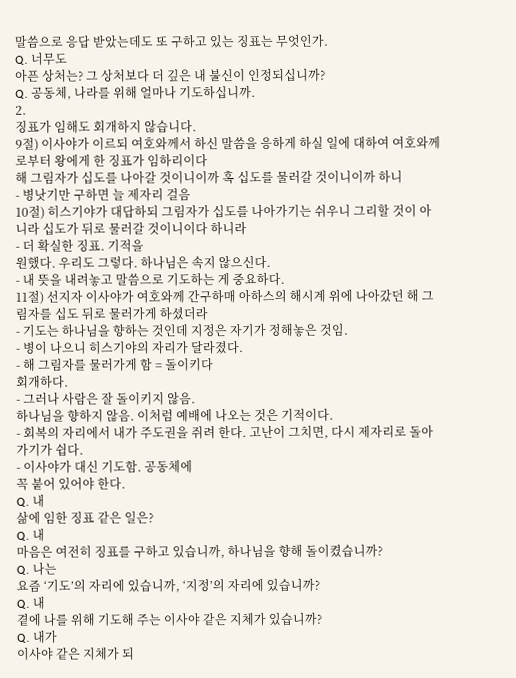말씀으로 응답 받았는데도 또 구하고 있는 징표는 무엇인가.
Q. 너무도
아픈 상처는? 그 상처보다 더 깊은 내 불신이 인정되십니까?
Q. 공동체, 나라를 위해 얼마나 기도하십니까.
2.
징표가 임해도 회개하지 않습니다.
9절) 이사야가 이르되 여호와께서 하신 말씀을 응하게 하실 일에 대하여 여호와께로부터 왕에게 한 징표가 임하리이다
해 그림자가 십도를 나아갈 것이니이까 혹 십도를 물러갈 것이니이까 하니
- 병낫기만 구하면 늘 제자리 걸음
10절) 히스기야가 대답하되 그림자가 십도를 나아가기는 쉬우니 그리할 것이 아니라 십도가 뒤로 물러갈 것이니이다 하니라
- 더 확실한 징표. 기적을
원했다. 우리도 그렇다. 하나님은 속지 않으신다.
- 내 뜻을 내려놓고 말씀으로 기도하는 게 중요하다.
11절) 선지자 이사야가 여호와께 간구하매 아하스의 해시계 위에 나아갔던 해 그림자를 십도 뒤로 물러가게 하셨더라
- 기도는 하나님을 향하는 것인데 지정은 자기가 정해놓은 것임.
- 병이 나으니 히스기야의 자리가 달라졌다.
- 해 그림자를 물러가게 함 = 돌이키다
회개하다.
- 그러나 사람은 잘 돌이키지 않음.
하나님을 향하지 않음. 이처럼 예배에 나오는 것은 기적이다.
- 회복의 자리에서 내가 주도권을 쥐려 한다. 고난이 그치면, 다시 제자리로 돌아가기가 쉽다.
- 이사야가 대신 기도함. 공동체에
꼭 붙어 있어야 한다.
Q. 내
삶에 임한 징표 같은 일은?
Q. 내
마음은 여전히 징표를 구하고 있습니까, 하나님을 향해 돌이켰습니까?
Q. 나는
요즘 ‘기도’의 자리에 있습니까, ‘지정’의 자리에 있습니까?
Q. 내
곁에 나를 위해 기도해 주는 이사야 같은 지체가 있습니까?
Q. 내가
이사야 같은 지체가 되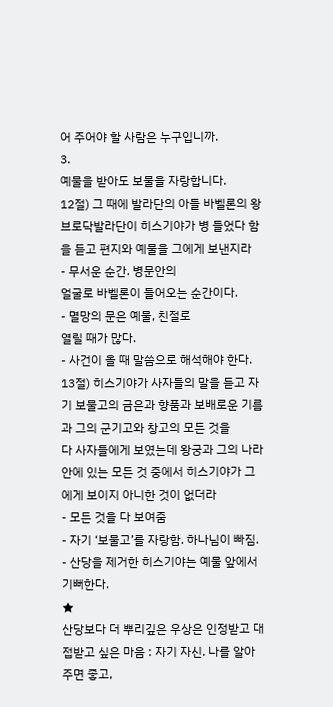어 주어야 할 사람은 누구입니까.
3.
예물을 받아도 보물을 자랑합니다.
12절) 그 때에 발라단의 아들 바벨론의 왕 브로닥발라단이 히스기야가 병 들었다 함을 듣고 편지와 예물을 그에게 보낸지라
- 무서운 순간. 병문안의
얼굴로 바벨론이 들어오는 순간이다.
- 멸망의 문은 예물, 친절로
열릴 때가 많다.
- 사건이 올 때 말씀으로 해석해야 한다.
13절) 히스기야가 사자들의 말을 듣고 자기 보물고의 금은과 향품과 보배로운 기름과 그의 군기고와 창고의 모든 것을
다 사자들에게 보였는데 왕궁과 그의 나라 안에 있는 모든 것 중에서 히스기야가 그에게 보이지 아니한 것이 없더라
- 모든 것을 다 보여줌
- 자기 ‘보물고’를 자랑함. 하나님이 빠짐.
- 산당을 제거한 히스기야는 예물 앞에서 기뻐한다.
★
산당보다 더 뿌리깊은 우상은 인정받고 대접받고 싶은 마음 : 자기 자신. 나를 알아주면 좋고,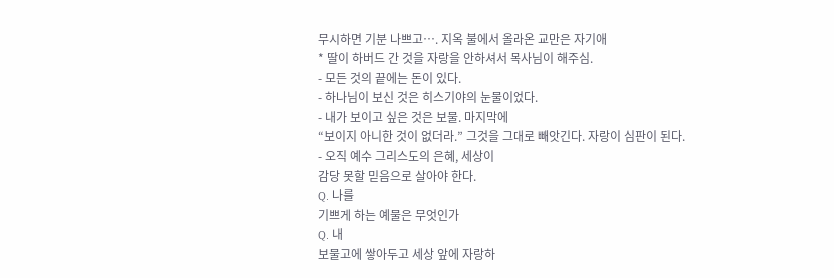무시하면 기분 나쁘고…. 지옥 불에서 올라온 교만은 자기애
* 딸이 하버드 간 것을 자랑을 안하셔서 목사님이 해주심.
- 모든 것의 끝에는 돈이 있다.
- 하나님이 보신 것은 히스기야의 눈물이었다.
- 내가 보이고 싶은 것은 보물. 마지막에
“보이지 아니한 것이 없더라.” 그것을 그대로 빼앗긴다. 자랑이 심판이 된다.
- 오직 예수 그리스도의 은혜, 세상이
감당 못할 믿음으로 살아야 한다.
Q. 나를
기쁘게 하는 예물은 무엇인가
Q. 내
보물고에 쌓아두고 세상 앞에 자랑하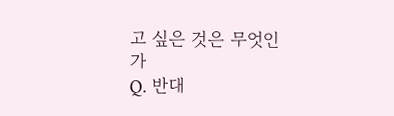고 싶은 것은 무엇인가
Q. 반대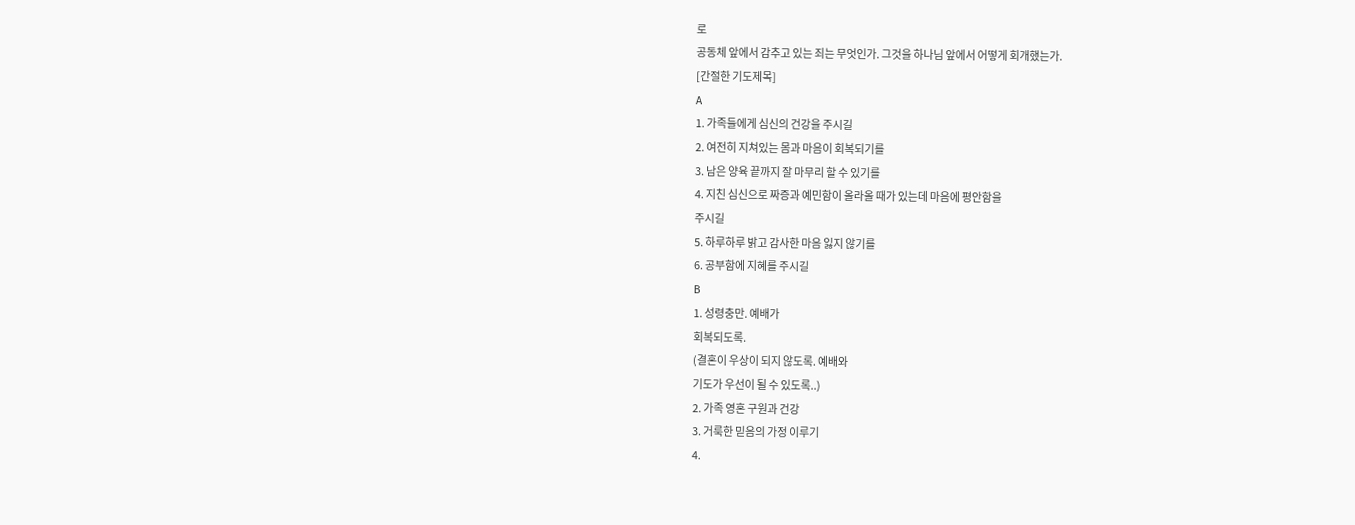로
공동체 앞에서 감추고 있는 죄는 무엇인가. 그것을 하나님 앞에서 어떻게 회개했는가.
[간절한 기도제목]
A
1. 가족들에게 심신의 건강을 주시길
2. 여전히 지쳐있는 몸과 마음이 회복되기를
3. 남은 양육 끝까지 잘 마무리 할 수 있기를
4. 지친 심신으로 짜증과 예민함이 올라올 때가 있는데 마음에 평안함을
주시길
5. 하루하루 밝고 감사한 마음 잃지 않기를
6. 공부함에 지혜를 주시길
B
1. 성령충만. 예배가
회복되도록.
(결혼이 우상이 되지 않도록. 예배와
기도가 우선이 될 수 있도록..)
2. 가족 영혼 구원과 건강
3. 거룩한 믿음의 가정 이루기
4.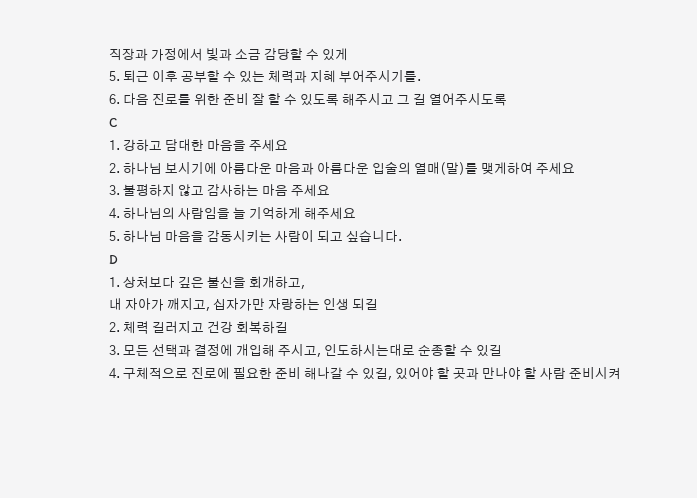직장과 가정에서 빛과 소금 감당할 수 있게
5. 퇴근 이후 공부할 수 있는 체력과 지혜 부어주시기를.
6. 다음 진로를 위한 준비 잘 할 수 있도록 해주시고 그 길 열어주시도록
C
1. 강하고 담대한 마음을 주세요
2. 하나님 보시기에 아름다운 마음과 아름다운 입술의 열매(말)를 맺게하여 주세요
3. 불평하지 않고 감사하는 마음 주세요
4. 하나님의 사람임을 늘 기억하게 해주세요
5. 하나님 마음을 감동시키는 사람이 되고 싶습니다.
D
1. 상처보다 깊은 불신을 회개하고,
내 자아가 깨지고, 십자가만 자랑하는 인생 되길
2. 체력 길러지고 건강 회복하길
3. 모든 선택과 결정에 개입해 주시고, 인도하시는대로 순종할 수 있길
4. 구체적으로 진로에 필요한 준비 해나갈 수 있길, 있어야 할 곳과 만나야 할 사람 준비시켜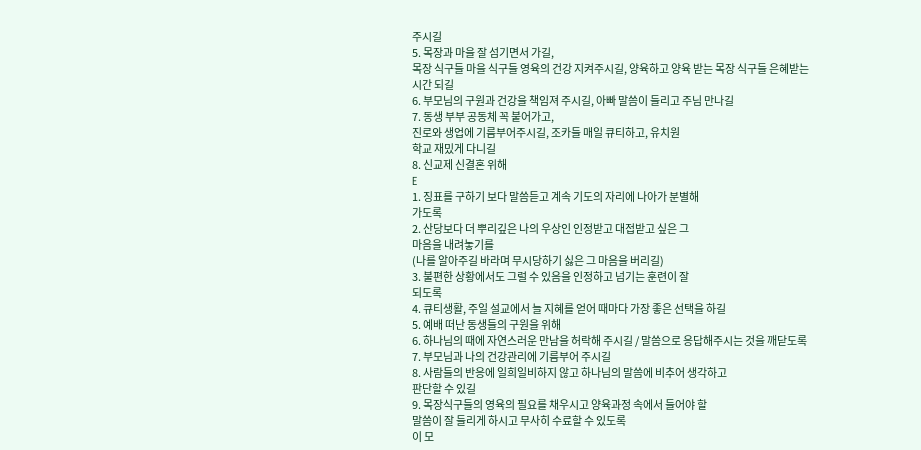주시길
5. 목장과 마을 잘 섬기면서 가길,
목장 식구들 마을 식구들 영육의 건강 지켜주시길, 양육하고 양육 받는 목장 식구들 은혜받는
시간 되길
6. 부모님의 구원과 건강을 책임져 주시길, 아빠 말씀이 들리고 주님 만나길
7. 동생 부부 공동체 꼭 붙어가고,
진로와 생업에 기름부어주시길, 조카들 매일 큐티하고, 유치원
학교 재밌게 다니길
8. 신교제 신결혼 위해
E
1. 징표를 구하기 보다 말씀듣고 계속 기도의 자리에 나아가 분별해
가도록
2. 산당보다 더 뿌리깊은 나의 우상인 인정받고 대접받고 싶은 그
마음을 내려놓기를
(나를 알아주길 바라며 무시당하기 싫은 그 마음을 버리길)
3. 불편한 상황에서도 그럴 수 있음을 인정하고 넘기는 훈련이 잘
되도록
4. 큐티생활, 주일 설교에서 늘 지혜를 얻어 때마다 가장 좋은 선택을 하길
5. 예배 떠난 동생들의 구원을 위해
6. 하나님의 때에 자연스러운 만남을 허락해 주시길 / 말씀으로 응답해주시는 것을 깨닫도록
7. 부모님과 나의 건강관리에 기름부어 주시길
8. 사람들의 반응에 일희일비하지 않고 하나님의 말씀에 비추어 생각하고
판단할 수 있길
9. 목장식구들의 영육의 필요를 채우시고 양육과정 속에서 들어야 할
말씀이 잘 들리게 하시고 무사히 수료할 수 있도록
이 모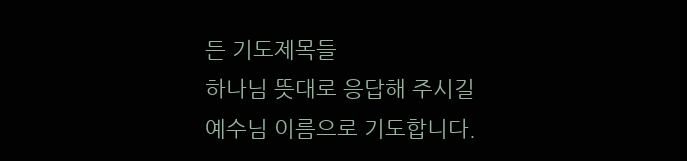든 기도제목들
하나님 뜻대로 응답해 주시길
예수님 이름으로 기도합니다.